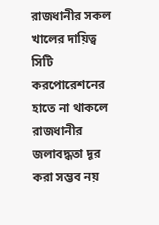রাজধানীর সকল খালের দায়িত্ব সিটি করপোরেশনের হাতে না থাকলে রাজধানীর জলাবদ্ধতা দূর করা সম্ভব নয়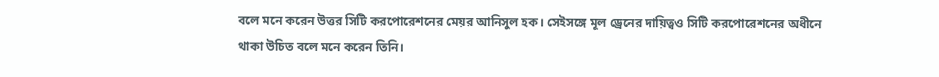বলে মনে করেন উত্তর সিটি করপোরেশনের মেয়র আনিসুল হক। সেইসঙ্গে মূল ড্রেনের দায়িত্বও সিটি করপোরেশনের অধীনে থাকা উচিত বলে মনে করেন তিনি।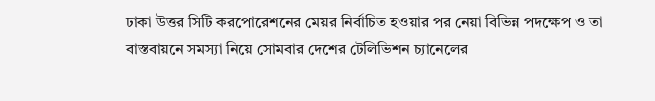ঢাকা উত্তর সিটি করপোরেশনের মেয়র নির্বাচিত হওয়ার পর নেয়া বিভিন্ন পদক্ষেপ ও তা বাস্তবায়নে সমস্যা নিয়ে সোমবার দেশের টেলিভিশন চ্যানেলের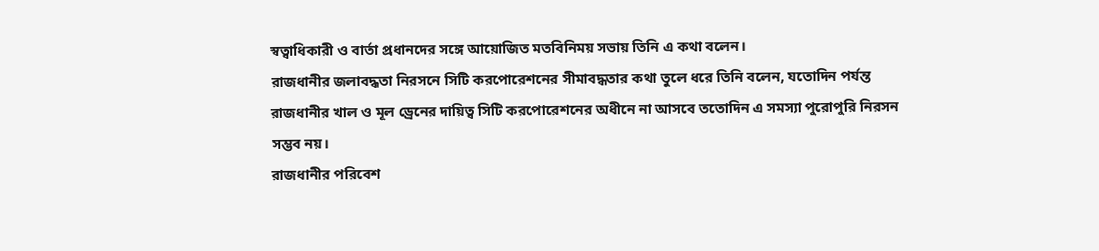স্বত্বাধিকারী ও বার্তা প্রধানদের সঙ্গে আয়োজিত মতবিনিময় সভায় তিনি এ কথা বলেন।
রাজধানীর জলাবদ্ধতা নিরসনে সিটি করপোরেশনের সীমাবদ্ধতার কথা তুলে ধরে তিনি বলেন, যতোদিন পর্যন্ত রাজধানীর খাল ও মূল ড্রেনের দায়িত্ব সিটি করপোরেশনের অধীনে না আসবে ততোদিন এ সমস্যা পুরোপুরি নিরসন সম্ভব নয়।
রাজধানীর পরিবেশ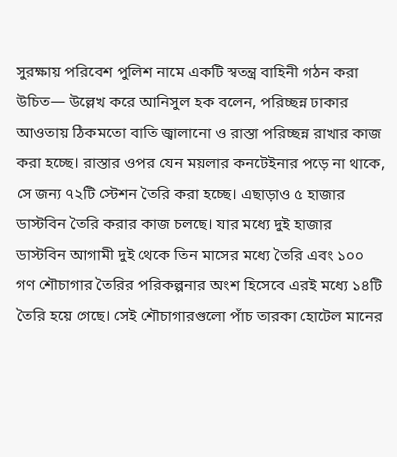সুরক্ষায় পরিবেশ পুলিশ নামে একটি স্বতন্ত্র বাহিনী গঠন করা উচিত— উল্লেখ করে আনিসুল হক বলেন, পরিচ্ছন্ন ঢাকার আওতায় ঠিকমতো বাতি জ্বালানো ও রাস্তা পরিচ্ছন্ন রাখার কাজ করা হচ্ছে। রাস্তার ওপর যেন ময়লার কনটেইনার পড়ে না থাকে, সে জন্য ৭২টি স্টেশন তৈরি করা হচ্ছে। এছাড়াও ৫ হাজার ডাস্টবিন তৈরি করার কাজ চলছে। যার মধ্যে দুই হাজার ডাস্টবিন আগামী দুই থেকে তিন মাসের মধ্যে তৈরি এবং ১০০ গণ শৌচাগার তৈরির পরিকল্পনার অংশ হিসেবে এরই মধ্যে ১৪টি তৈরি হয়ে গেছে। সেই শৌচাগারগুলো পাঁচ তারকা হোটেল মানের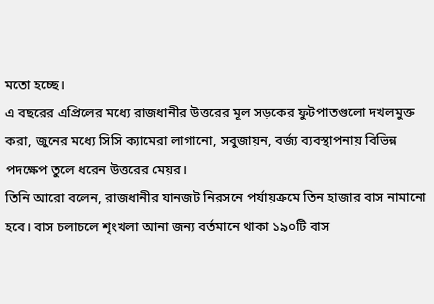মতো হচ্ছে।
এ বছরের এপ্রিলের মধ্যে রাজধানীর উত্তরের মূল সড়কের ফুটপাতগুলো দখলমুক্ত করা, জুনের মধ্যে সিসি ক্যামেরা লাগানো, সবুজায়ন, বর্জ্য ব্যবস্থাপনায় বিভিন্ন পদক্ষেপ তুলে ধরেন উত্তরের মেয়র।
তিনি আরো বলেন, রাজধানীর যানজট নিরসনে পর্যায়ক্রমে তিন হাজার বাস নামানো হবে। বাস চলাচলে শৃংখলা আনা জন্য বর্তমানে থাকা ১৯০টি বাস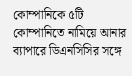কোম্পানিকে ৫টি কোম্পানিতে নামিয়ে আনার ব্যাপারে ডিএনসিসির সঙ্গে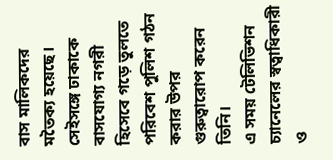বাস মালিকদের মতৈক্য হয়েছে।
সেইসঙ্গে ঢাকাকে বাসযোগ্য নগরী হিসেবে গড়ে তুলতে পরিবেশ পুলিশ গঠন করার উপর গুরুত্বারোপ করেন তিনি।
এ সময় টেলিভিশন চ্যানেলের স্বত্বাধিকারী ও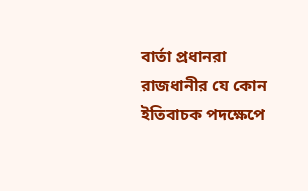বার্তা প্রধানরা রাজধানীর যে কোন ইতিবাচক পদক্ষেপে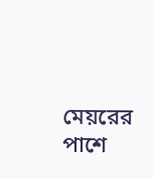মেয়রের পাশে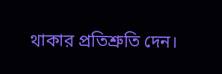থাকার প্রতিশ্রুতি দেন।